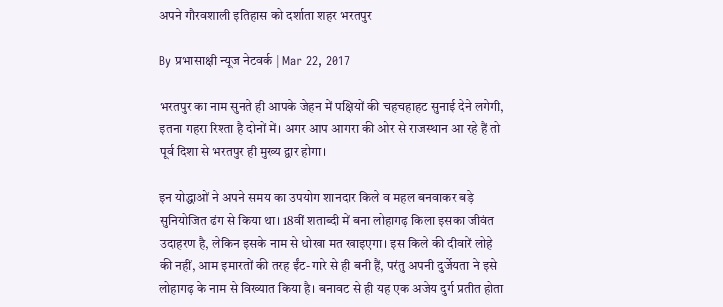अपने गौरवशाली इतिहास को दर्शाता शहर भरतपुर

By प्रभासाक्षी न्यूज नेटवर्क | Mar 22, 2017

भरतपुर का नाम सुनते ही आपके जेहन में पक्षियों की चहचहाहट सुनाई देने लगेगी, इतना गहरा रिश्ता है दोनों में। अगर आप आगरा की ओर से राजस्थान आ रहे हैं तो पूर्व दिशा से भरतपुर ही मुख्य द्वार होगा।

इन योद्धाओं ने अपने समय का उपयोग शानदार किले व महल बनवाकर बड़े सुनियोजित ढंग से किया था। 18वीं शताब्दी में बना लोहागढ़ किला इसका जीवंत उदाहरण है, लेकिन इसके नाम से धोखा मत खाइएगा। इस किले की दीवारें लोहे की नहीं, आम इमारतों की तरह ईंट-गारे से ही बनी हैं, परंतु अपनी दुर्जेयता ने इसे लोहागढ़ के नाम से विख्यात किया है। बनावट से ही यह एक अजेय दुर्ग प्रतीत होता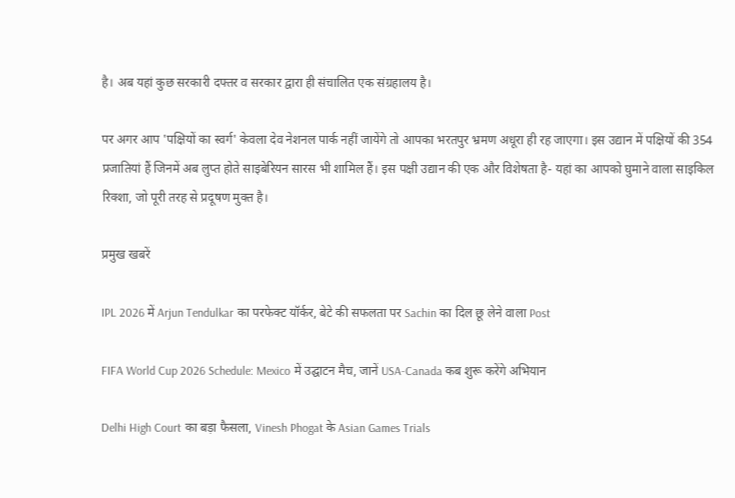है। अब यहां कुछ सरकारी दफ्तर व सरकार द्वारा ही संचालित एक संग्रहालय है।

पर अगर आप 'पक्षियों का स्वर्ग' केवला देव नेशनल पार्क नहीं जायेंगे तो आपका भरतपुर भ्रमण अधूरा ही रह जाएगा। इस उद्यान में पक्षियों की 354 प्रजातियां हैं जिनमें अब लुप्त होते साइबेरियन सारस भी शामिल हैं। इस पक्षी उद्यान की एक और विशेषता है- यहां का आपको घुमाने वाला साइकिल रिक्शा, जो पूरी तरह से प्रदूषण मुक्त है।

प्रमुख खबरें

IPL 2026 में Arjun Tendulkar का परफेक्ट यॉर्कर, बेटे की सफलता पर Sachin का दिल छू लेने वाला Post

FIFA World Cup 2026 Schedule: Mexico में उद्घाटन मैच, जानें USA-Canada कब शुरू करेंगे अभियान

Delhi High Court का बड़ा फैसला, Vinesh Phogat के Asian Games Trials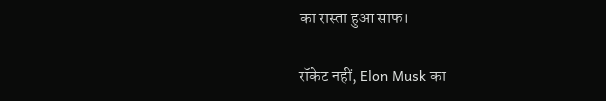का रास्ता हुआ साफ।

रॉकेट नहीं, Elon Musk का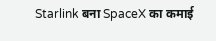Starlink बना SpaceX का कमाई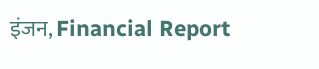इंजन, Financial Report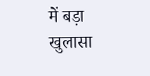में बड़ा खुलासा